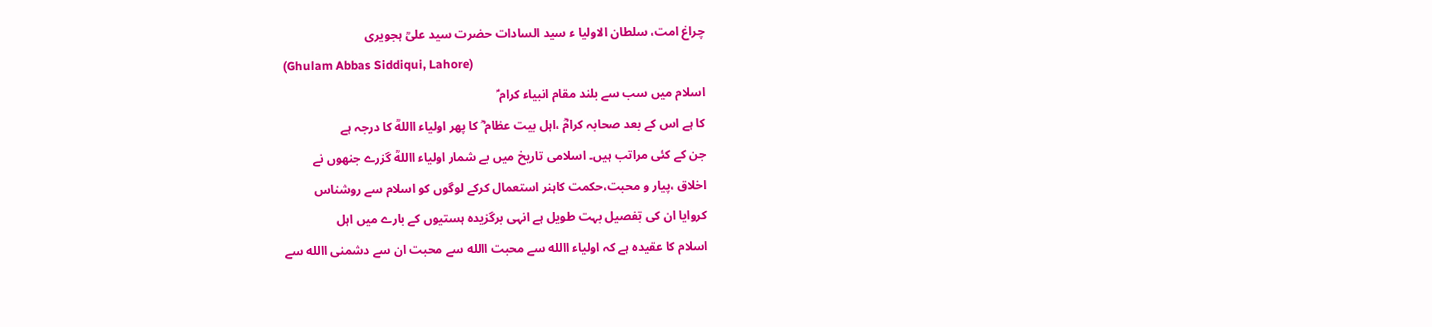چراغ امت، سلطان الاولیا ء سید السادات حضرت سید علیؒ ہجویری
(Ghulam Abbas Siddiqui, Lahore)
اسلام میں سب سے بلند مقام انبیاء کرام ؑ
کا ہے اس کے بعد صحابہ کرامؓ ،اہل بیت عظام ؓ کا پھر اولیاء االلهؒ کا درجہ ہے
جن کے کئی مراتب ہیں۔ اسلامی تاریخ میں بے شمار اولیاء االلهؒ گزرے جنھوں نے
اخلاق ،پیار و محبت،حکمت کاہنر استعمال کرکے لوگوں کو اسلام سے روشناس
کروایا ان کی تٖفصیل بہت طویل ہے انہی برگزیدہ ہستیوں کے بارے میں اہل
اسلام کا عقیدہ ہے کہ اولیاء االله سے محبت االله سے محبت ان سے دشمنی االله سے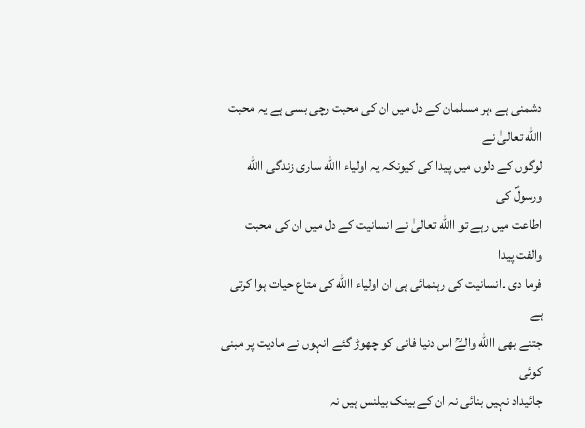دشمنی ہے ،ہر مسلمان کے دل میں ان کی محبت رچی بسی ہے یہ محبت االله تعالیٰ نے
لوگوں کے دلوں میں پیدا کی کیونکہ یہ اولیاء االله ساری زندگی االله ورسولؐ کی
اطاعت میں رہے تو االله تعالیٰ نے انسانیت کے دل میں ان کی محبت والفت پیدا
فرما دی ۔انسانیت کی رہنمائی ہی ان اولیاء االله کی متاع حیات ہوا کرتی ہے
جتنے بھی االله والےؒ اس دنیا فانی کو چھوڑ گئے انہوں نے مادیت پر مبنی کوئی
جائیداد نہیں بنائی نہ ان کے بینک بیلنس ہیں نہ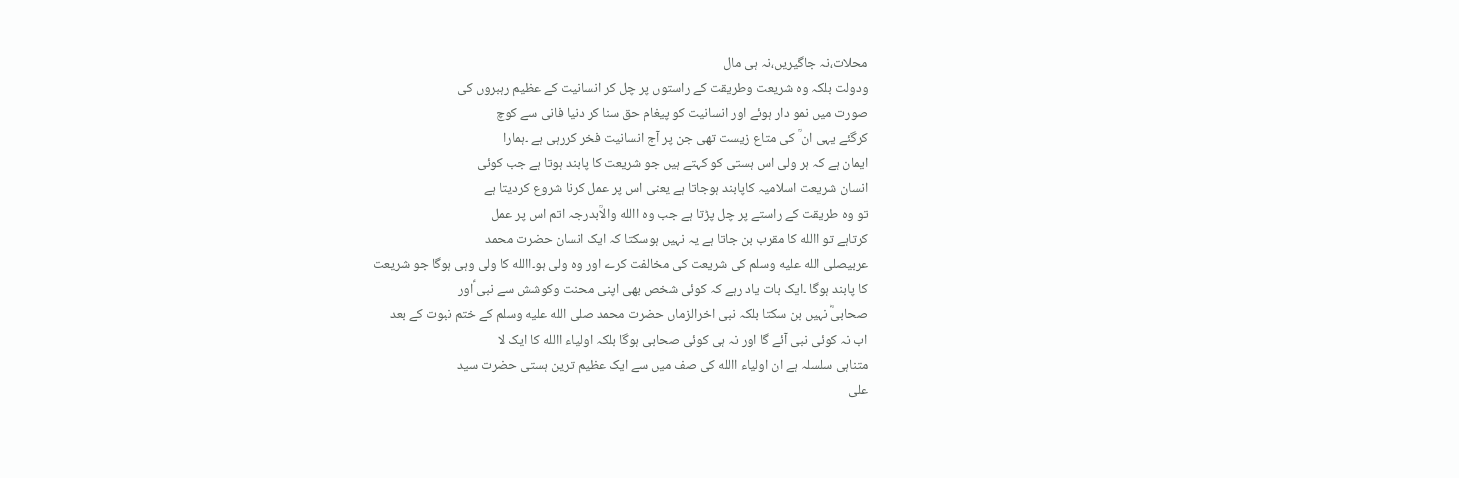محلات،نہ جاگیریں،نہ ہی مال
ودولت بلکہ وہ شریعت وطریقت کے راستوں پر چل کر انسانیت کے عظیم رہبروں کی
صورت میں نمو دار ہوئے اور انسانیت کو پیغام حق سنا کر دنیا فانی سے کوچ
کرگئے یہی ان ؒ کی متاع زیست تھی جن پر آج انسانیت فخر کررہی ہے ۔ہمارا
ایمان ہے کہ ہر ولی اس ہستی کو کہتے ہیں جو شریعت کا پابند ہوتا ہے جب کوئی
انسان شریعت اسلامیہ کاپابند ہوجاتا ہے یعنی اس پر عمل کرنا شروع کردیتا ہے
تو وہ طریقت کے راستے پر چل پڑتا ہے جب وہ االله والاؒبدرجہ اتم اس پر عمل
کرتاہے تو االله کا مقرب بن جاتا ہے یہ نہیں ہوسکتا کہ ایک انسان حضرت محمد
عربیصلى الله عليه وسلم کی شریعت کی مخالفت کرے اور وہ ولی ہو۔االله کا ولی وہی ہوگا جو شریعت
کا پابند ہوگا ۔ایک بات یاد رہے کہ کوئی شخص بھی اپنی محنت وکوشش سے نبی ؑاور
صحابیؓ نہیں بن سکتا بلکہ نبی اخرالزماں حضرت محمد صلى الله عليه وسلم کے ختم نبوت کے بعد
اب نہ کوئی نبی آئے گا اور نہ ہی کوئی صحابی ہوگا بلکہ اولیاء االله کا ایک لا
متناہی سلسلہ ہے ان اولیاء االله کی صف میں سے ایک عظیم ترین ہستی حضرت سید
علی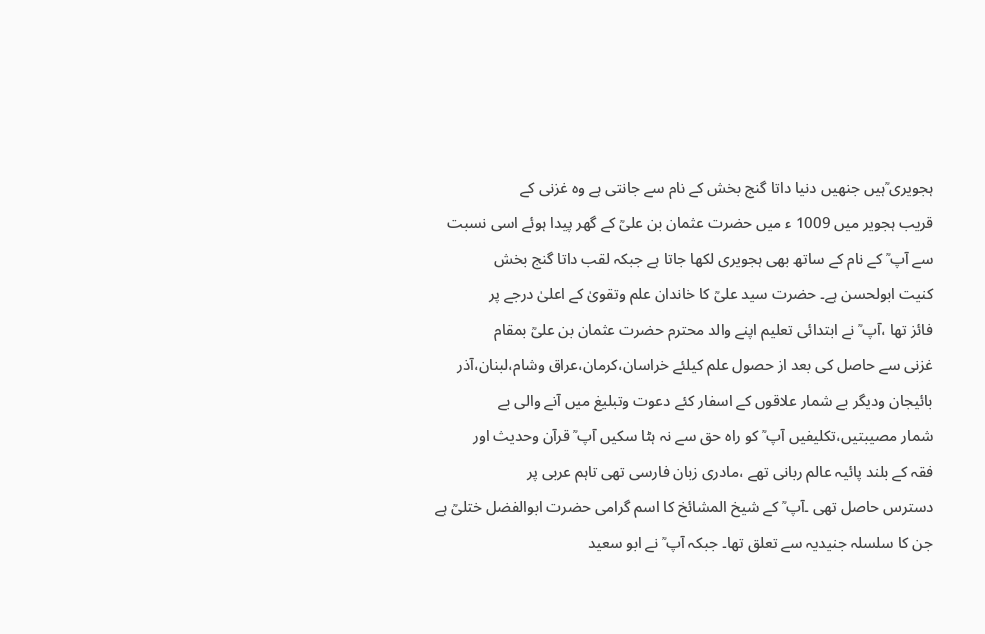ہجویری ؒہیں جنھیں دنیا داتا گنج بخش کے نام سے جانتی ہے وہ غزنی کے
قریب ہجویر میں 1009 ء میں حضرت عثمان بن علیؒ کے گھر پیدا ہوئے اسی نسبت
سے آپ ؒ کے نام کے ساتھ بھی ہجویری لکھا جاتا ہے جبکہ لقب داتا گنج بخش
کنیت ابولحسن ہے۔ حضرت سید علیؒ کا خاندان علم وتقویٰ کے اعلیٰ درجے پر
فائز تھا ،آپ ؒ نے ابتدائی تعلیم اپنے والد محترم حضرت عثمان بن علیؒ بمقام
غزنی سے حاصل کی بعد از حصول علم کیلئے خراسان،کرمان،عراق وشام،لبنان،آذر
بائیجان ودیگر بے شمار علاقوں کے اسفار کئے دعوت وتبلیغ میں آنے والی بے
شمار مصیبتیں،تکلیفیں آپ ؒ کو راہ حق سے نہ ہٹا سکیں آپ ؒ قرآن وحدیث اور
فقہ کے بلند پائیہ عالم ربانی تھے ،مادری زبان فارسی تھی تاہم عربی پر
دسترس حاصل تھی ۔آپ ؒ کے شیخ المشائخ کا اسم گرامی حضرت ابوالفضل ختلیؒ ہے
جن کا سلسلہ جنیدیہ سے تعلق تھا۔ جبکہ آپ ؒ نے ابو سعید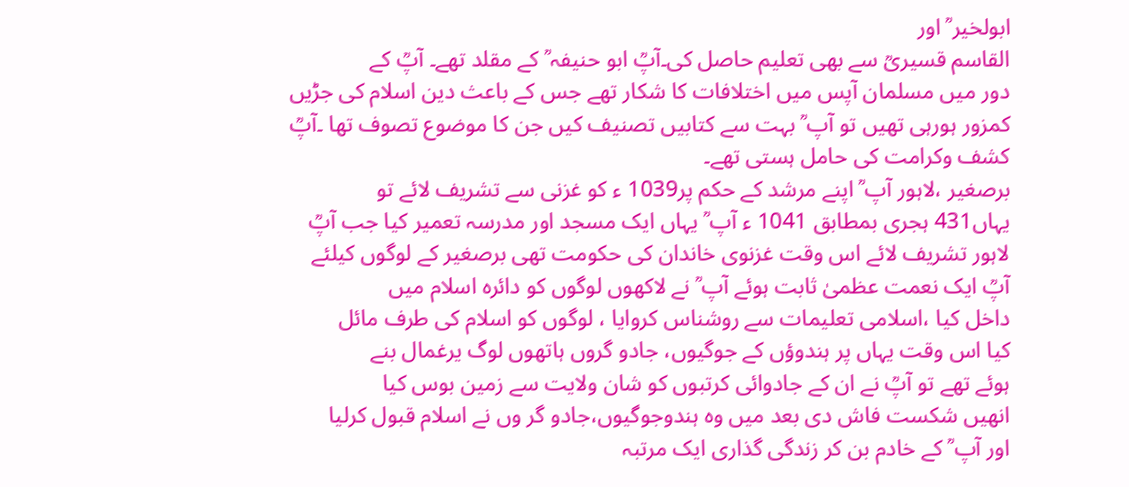ابولخیر ؒ اور
القاسم قسیریؒ سے بھی تعلیم حاصل کی۔آپؒ ابو حنیفہ ؒ کے مقلد تھے۔ آپؒ کے
دور میں مسلمان آپس میں اختلافات کا شکار تھے جس کے باعث دین اسلام کی جڑیں
کمزور ہورہی تھیں تو آپ ؒ بہت سے کتابیں تصنیف کیں جن کا موضوع تصوف تھا ۔آپؒ
کشف وکرامت کی حامل ہستی تھے۔
برصغیر ،لاہور آپ ؒ اپنے مرشد کے حکم پر1039 ء کو غزنی سے تشریف لائے تو
یہاں431 ہجری بمطابق 1041 ء آپ ؒ یہاں ایک مسجد اور مدرسہ تعمیر کیا جب آپؒ
لاہور تشریف لائے اس وقت غزنوی خاندان کی حکومت تھی برصغیر کے لوگوں کیلئے
آپؒ ایک نعمت عظمیٰ ثابت ہوئے آپ ؒ نے لاکھوں لوگوں کو دائرہ اسلام میں
داخل کیا ،اسلامی تعلیمات سے روشناس کروایا ، لوگوں کو اسلام کی طرف مائل
کیا اس وقت یہاں پر ہندوؤں کے جوگیوں، جادو گروں ہاتھوں لوگ یرغمال بنے
ہوئے تھے تو آپؒ نے ان کے جادوائی کرتبوں کو شان ولایت سے زمین بوس کیا
انھیں شکست فاش دی بعد میں وہ ہندوجوگیوں،جادو گر وں نے اسلام قبول کرلیا
اور آپ ؒ کے خادم بن کر زندگی گذاری ایک مرتبہ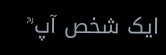ایک شخص آپ ؒ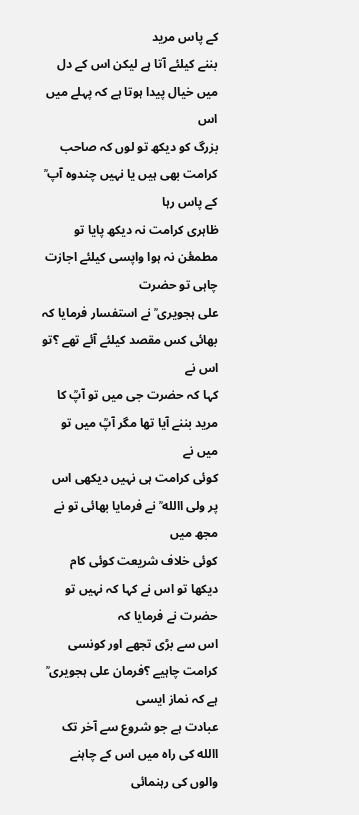کے پاس مرید
بننے کیلئے آتا ہے لیکن اس کے دل میں خیال پیدا ہوتا ہے کہ پہلے میں اس
بزرگ کو دیکھ تو لوں کہ صاحب کرامت بھی ہیں یا نہیں چندوہ آپ ؒ کے پاس رہا
ظاہری کرامت نہ دیکھ پایا تو مطمعٔن نہ ہوا واپسی کیلئے اجازت چاہی تو حضرت
علی ہجویری ؒ نے استفسار فرمایا کہ بھائی کس مقصد کیلئے آئے تھے ؟تو اس نے
کہا کہ حضرت جی میں تو آپؒ کا مرید بننے آیا تھا مگر آپؒ میں تو میں نے
کوئی کرامت ہی نہیں دیکھی اس پر ولی االله ؒ نے فرمایا بھائی تو نے مجھ میں
کوئی خلاف شریعت کوئی کام دیکھا تو اس نے کہا کہ نہیں تو حضرت نے فرمایا کہ
اس سے بڑی تجھے اور کونسی کرامت چاہیے ؟فرمان علی ہجویری ؒ ہے کہ نماز ایسی
عبادت ہے جو شروع سے آخر تک االله کی راہ میں اس کے چاہنے والوں کی رہنمائی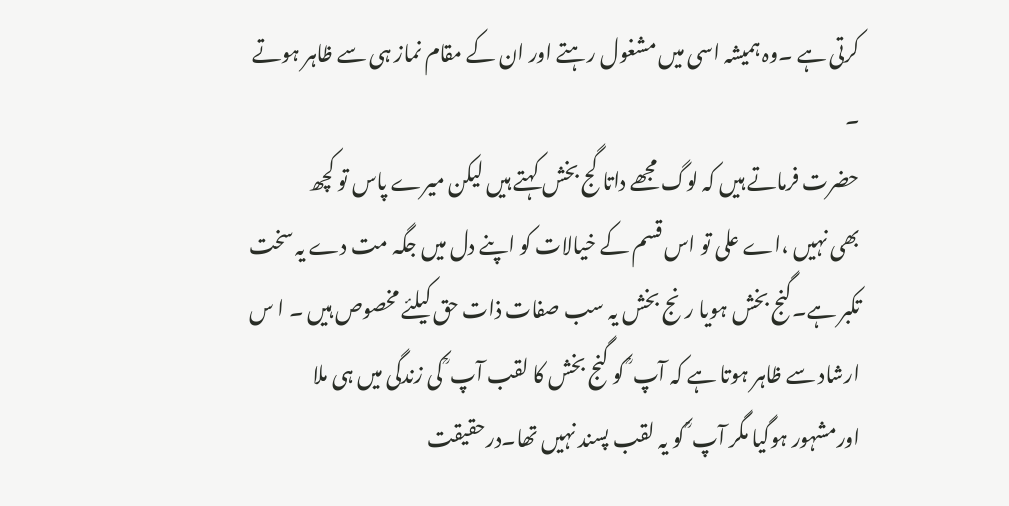کرتی ہے ۔وہ ہمیشہ اسی میں مشغول رہتے اور ان کے مقام نماز ہی سے ظاہر ہوتے
۔
حضرت فرماتے ہیں کہ لوگ مجھے داتا گج بخش کہتے ہیں لیکن میرے پاس تو کچھ
بھی نہیں ،اے علی تو اس قسم کے خیالات کو اپنے دل میں جگہ مت دے یہ سخت
تکبر ہے۔گنج بخش ہویا رنج بخش یہ سب صفات ذات حق کیلئے مخصوص ہیں ۔ ا س
ارشاد سے ظاہر ہوتا ہے کہ آپ ؒ کو گنج بخش کا لقب آپ ؒ کی زندگی میں ہی ملا
اورمشہور ہوگیا مگر آپ ؒ کو یہ لقب پسند نہیں تھا۔درحقیقت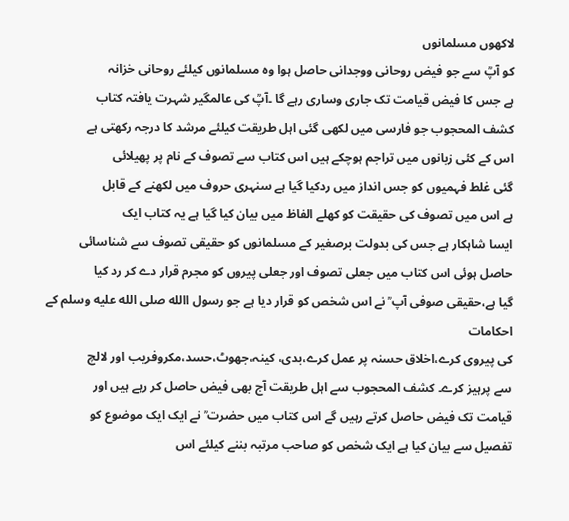لاکھوں مسلمانوں
کو آپؒ سے جو فیض روحانی ووجدانی حاصل ہوا وہ مسلمانوں کیلئے روحانی خزانہ
ہے جس کا فیض قیامت تک جاری وساری رہے گا ۔آپؒ کی عالمگیر شہرت یافتہ کتاب
کشف المحجوب جو فارسی میں لکھی گئی اہل طریقت کیلئے مرشد کا درجہ رکھتی ہے
اس کے کئی زبانوں میں تراجم ہوچکے ہیں اس کتاب سے تصوف کے نام پر پھیلائی
گئی غلط فہمیوں کو جس انداز میں ردکیا گیا ہے سنہری حروف میں لکھنے کے قابل
ہے اس میں تصوف کی حقیقت کو کھلے الفاظ میں بیان کیا گیا ہے یہ کتاب ایک
ایسا شاہکار ہے جس کی بدولت برصغیر کے مسلمانوں کو حقیقی تصوف سے شناسائی
حاصل ہوئی اس کتاب میں جعلی تصوف اور جعلی پیروں کو مجرم قرار دے کر رد کیا
گیا ہے،حقیقی صوفی آپ ؒ نے اس شخص کو قرار دیا ہے جو رسول االله صلى الله عليه وسلم کے احکامات
کی پیروی کرے،اخلاق حسنہ پر عمل کرے،بدی، کینہ،جھوٹ،حسد،مکروفریب اور لالچ
سے پرہیز کرے۔ کشف المحجوب سے اہل طریقت آج بھی فیض حاصل کر رہے ہیں اور
قیامت تک فیض حاصل کرتے رہیں گے اس کتاب میں حضرت ؒ نے ایک ایک موضوع کو
تفصیل سے بیان کیا ہے ایک شخص کو صاحب مرتبہ بننے کیلئے اس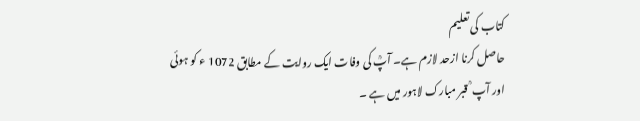کتاب کی تعلیم
حاصل کرنا ازحد لازم ہے۔ آپؒ کی وفات ایک روایت کے مطابق 1072 ء کو ہوئی
اور آپ ؒ قبر مبارک لاہور میں ہے ۔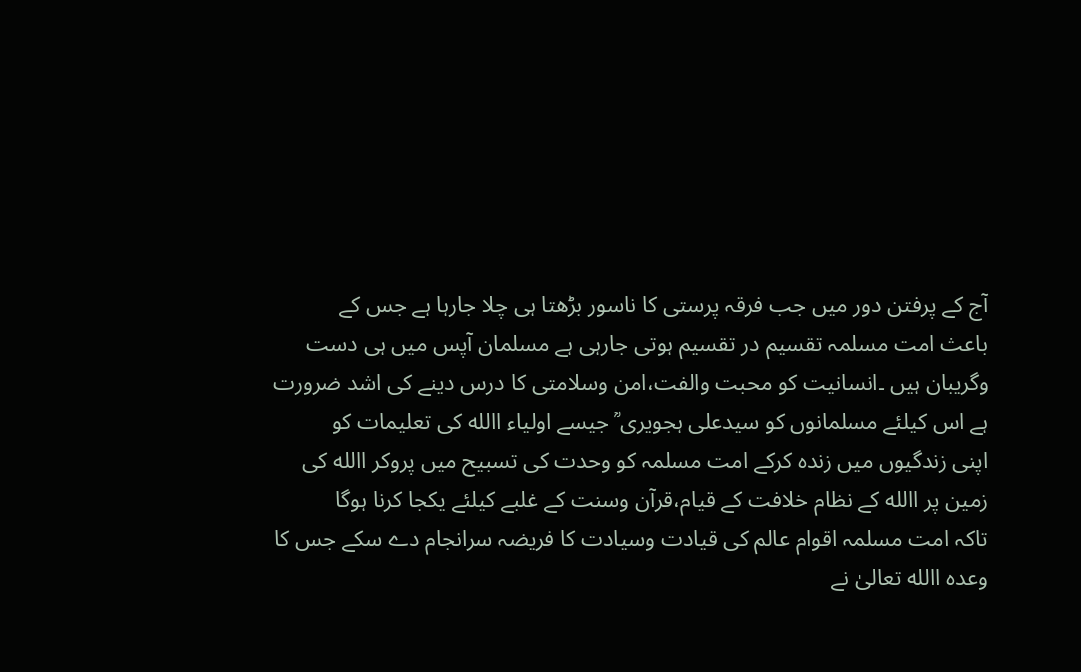آج کے پرفتن دور میں جب فرقہ پرستی کا ناسور بڑھتا ہی چلا جارہا ہے جس کے
باعث امت مسلمہ تقسیم در تقسیم ہوتی جارہی ہے مسلمان آپس میں ہی دست
وگریبان ہیں ۔انسانیت کو محبت والفت،امن وسلامتی کا درس دینے کی اشد ضرورت
ہے اس کیلئے مسلمانوں کو سیدعلی ہجویری ؒ جیسے اولیاء االله کی تعلیمات کو
اپنی زندگیوں میں زندہ کرکے امت مسلمہ کو وحدت کی تسبیح میں پروکر االله کی
زمین پر االله کے نظام خلافت کے قیام،قرآن وسنت کے غلبے کیلئے یکجا کرنا ہوگا
تاکہ امت مسلمہ اقوام عالم کی قیادت وسیادت کا فریضہ سرانجام دے سکے جس کا
وعدہ االله تعالیٰ نے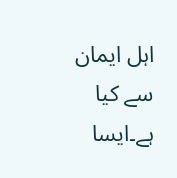اہل ایمان سے کیا ہے۔ایسا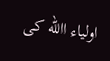اولیاء االله کی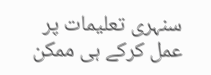سنہری تعلیمات پر
عمل کرکے ہی ممکن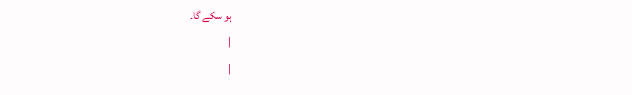ہو سکے گا۔
|
|